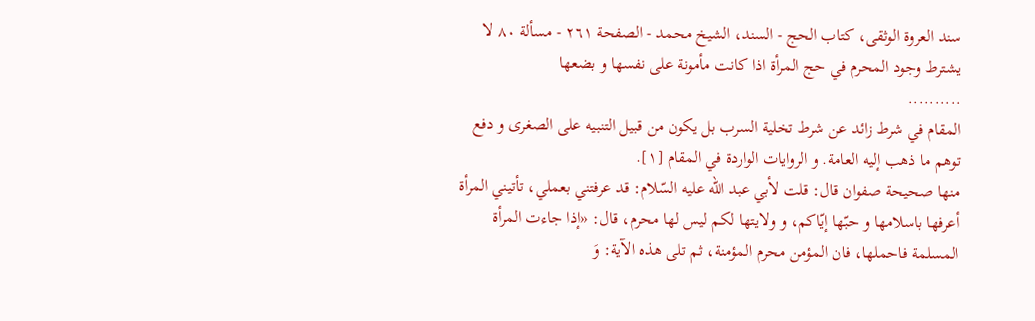سند العروة الوثقى، كتاب الحج - السند، الشيخ محمد - الصفحة ٢٦١ - مسألة ٨٠ لا يشترط وجود المحرم في حج المرأة اذا كانت مأمونة على نفسها و بضعها
..........
المقام في شرط زائد عن شرط تخلية السرب بل يكون من قبيل التنبيه على الصغرى و دفع توهم ما ذهب إليه العامة. و الروايات الواردة في المقام [١].
منها صحيحة صفوان قال: قلت لأبي عبد الله عليه السّلام: قد عرفتني بعملي، تأتيني المرأة أعرفها باسلامها و حبّها إيّاكم، و ولايتها لكم ليس لها محرم، قال: «إذا جاءت المرأة المسلمة فاحملها، فان المؤمن محرم المؤمنة، ثم تلى هذه الآية: وَ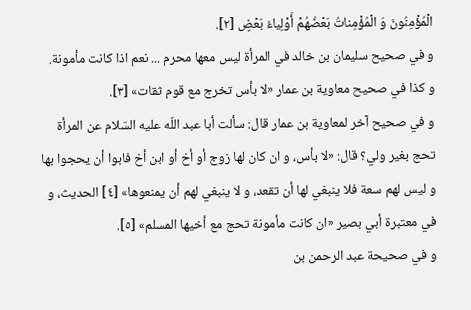الْمُؤْمِنُونَ وَ الْمُؤْمِناتُ بَعْضُهُمْ أَوْلِياءُ بَعْضٍ [٢].
و في صحيح سليمان بن خالد في المرأة ليس معها محرم ... نعم اذا كانت مأمونة.
و كذا في صحيح معاوية بن عمار «لا بأس تخرج مع قوم ثقات» [٣].
و في صحيح آخر لمعاوية بن عمار قال: سألت أبا عبد اللّه عليه السّلام عن المرأة تحج بغير ولي؟ قال: «لا بأس، و ان كان لها زوج أو أخ أو ابن أخ فابوا أن يحجوا بها و ليس لهم سعة فلا ينبغي لها أن تقعد، و لا ينبغي لهم أن يمنعوها» [٤] الحديث، و في معتبرة أبي بصير «ان كانت مأمونة تحج مع أخيها المسلم» [٥].
و في صحيحة عبد الرحمن بن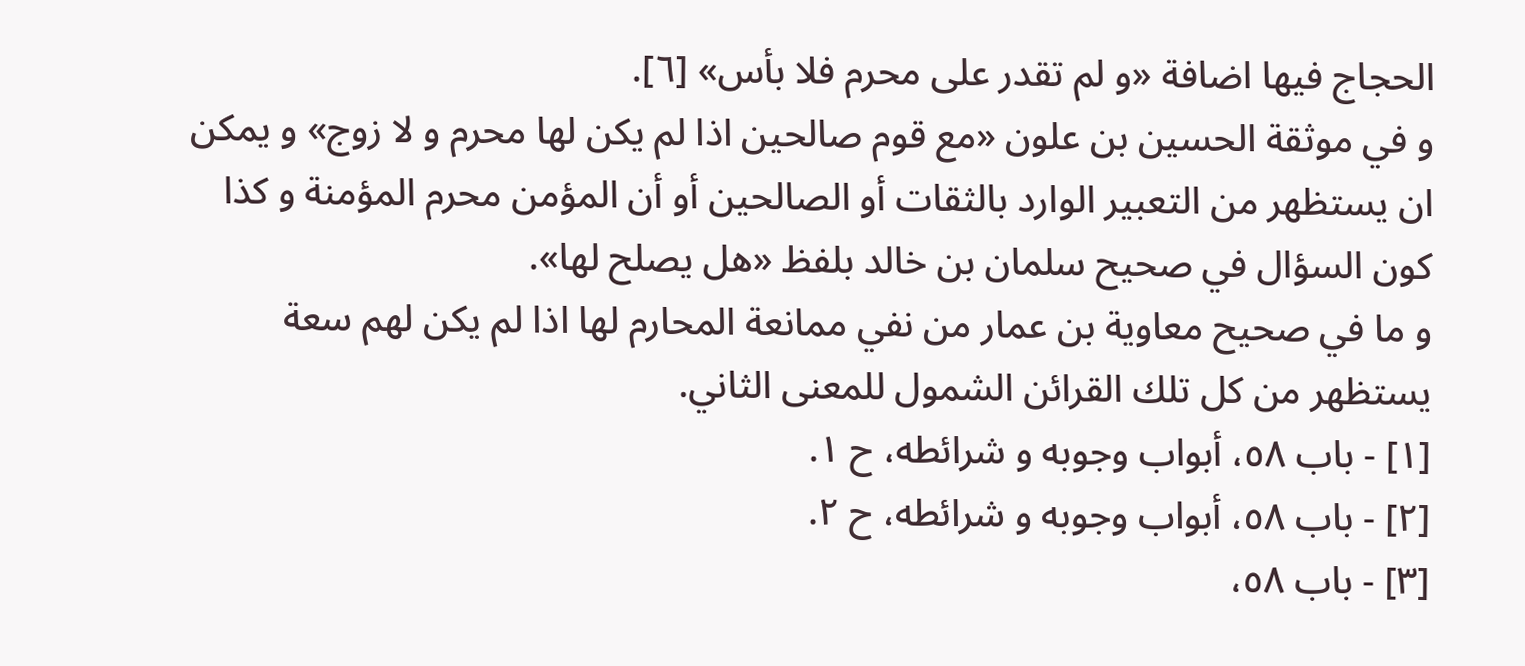الحجاج فيها اضافة «و لم تقدر على محرم فلا بأس» [٦].
و في موثقة الحسين بن علون «مع قوم صالحين اذا لم يكن لها محرم و لا زوج» و يمكن ان يستظهر من التعبير الوارد بالثقات أو الصالحين أو أن المؤمن محرم المؤمنة و كذا كون السؤال في صحيح سلمان بن خالد بلفظ «هل يصلح لها».
و ما في صحيح معاوية بن عمار من نفي ممانعة المحارم لها اذا لم يكن لهم سعة يستظهر من كل تلك القرائن الشمول للمعنى الثاني.
[١] - باب ٥٨، أبواب وجوبه و شرائطه، ح ١.
[٢] - باب ٥٨، أبواب وجوبه و شرائطه، ح ٢.
[٣] - باب ٥٨،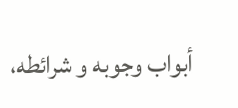أبواب وجوبه و شرائطه،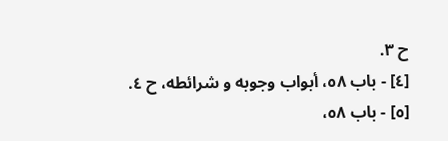ح ٣.
[٤] - باب ٥٨، أبواب وجوبه و شرائطه، ح ٤.
[٥] - باب ٥٨،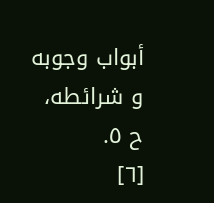أبواب وجوبه و شرائطه، ح ٥.
[٦]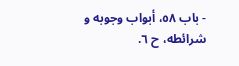- باب ٥٨، أبواب وجوبه و شرائطه، ح ٦.